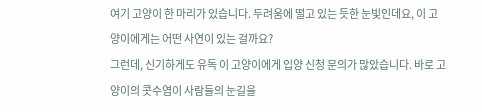여기 고양이 한 마리가 있습니다. 두려움에 떨고 있는 듯한 눈빛인데요, 이 고양이에게는 어떤 사연이 있는 걸까요?
그런데, 신기하게도 유독 이 고양이에게 입양 신청 문의가 많았습니다. 바로 고양이의 콧수염이 사람들의 눈길을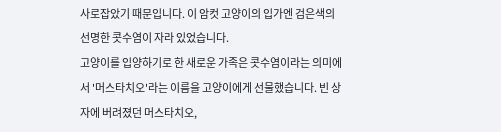사로잡았기 때문입니다. 이 암컷 고양이의 입가엔 검은색의 선명한 콧수염이 자라 있었습니다.
고양이를 입양하기로 한 새로운 가족은 콧수염이라는 의미에서 '머스타치오'라는 이름을 고양이에게 선물했습니다. 빈 상자에 버려졌던 머스타치오,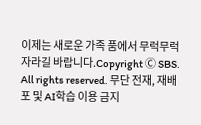이제는 새로운 가족 품에서 무럭무럭 자라길 바랍니다.Copyright Ⓒ SBS. All rights reserved. 무단 전재, 재배포 및 AI학습 이용 금지